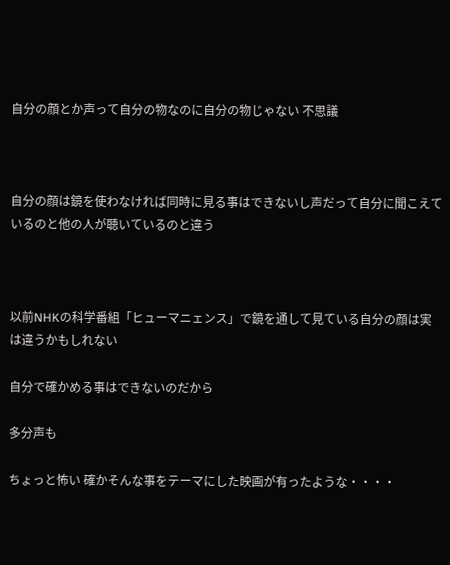自分の顔とか声って自分の物なのに自分の物じゃない 不思議



自分の顔は鏡を使わなければ同時に見る事はできないし声だって自分に聞こえているのと他の人が聴いているのと違う



以前NHKの科学番組「ヒューマニェンス」で鏡を通して見ている自分の顔は実は違うかもしれない

自分で確かめる事はできないのだから

多分声も

ちょっと怖い 確かそんな事をテーマにした映画が有ったような・・・・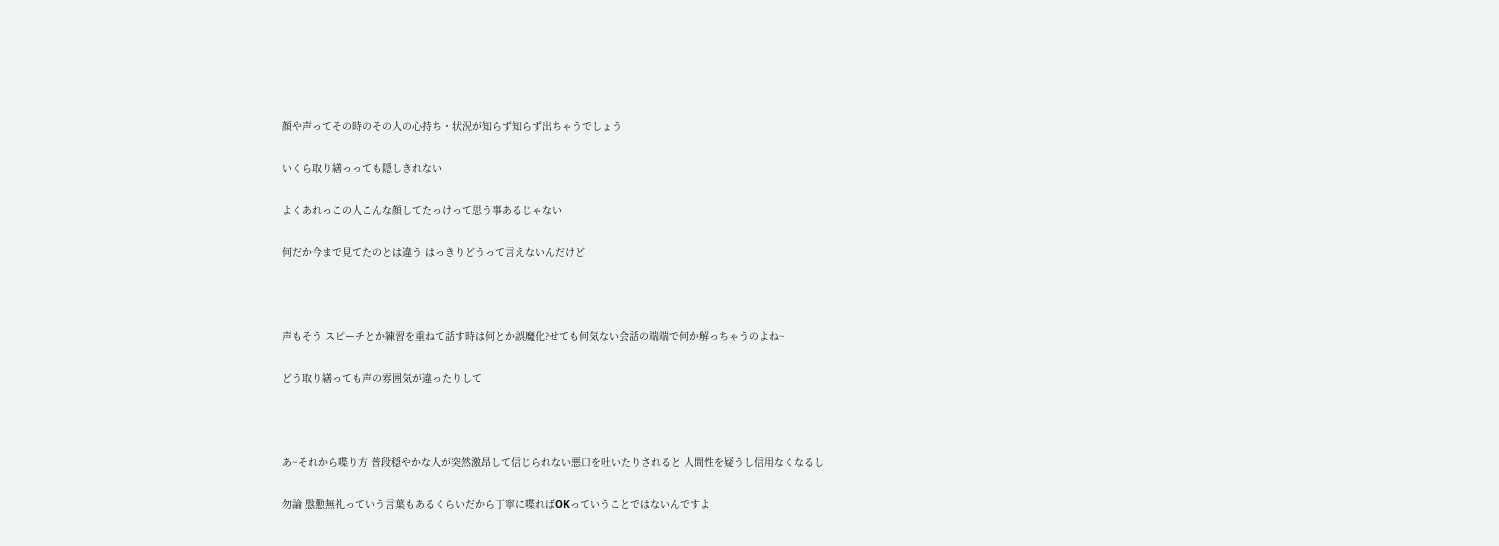顔や声ってその時のその人の心持ち・状況が知らず知らず出ちゃうでしょう

いくら取り繕っっても隠しきれない

よくあれっこの人こんな顔してたっけって思う事あるじゃない

何だか今まで見てたのとは違う はっきりどうって言えないんだけど



声もそう スピーチとか練習を重ねて話す時は何とか誤魔化?せても何気ない会話の端端で何か解っちゃうのよね~

どう取り繕っても声の雰囲気が違ったりして



あ~それから喋り方 普段穏やかな人が突然激昂して信じられない悪口を吐いたりされると 人間性を疑うし信用なくなるし

勿論 慇懃無礼っていう言葉もあるくらいだから丁寧に喋ればOKっていうことではないんですよ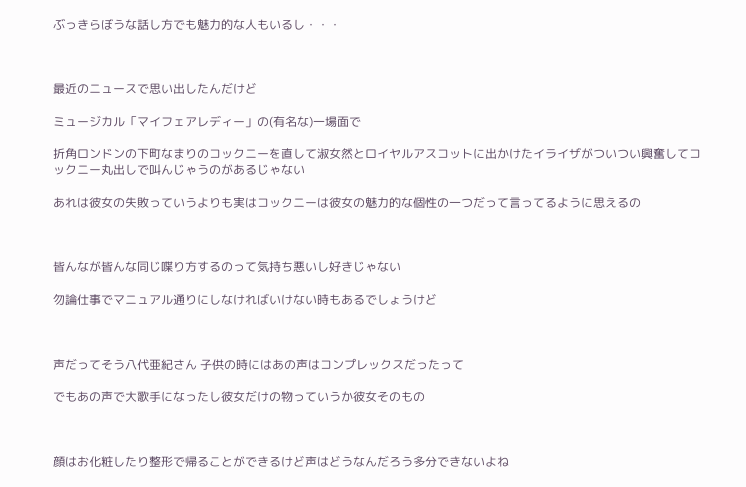ぶっきらぼうな話し方でも魅力的な人もいるし・・・



最近のニュースで思い出したんだけど

ミュージカル「マイフェアレディー」の(有名な)一場面で

折角ロンドンの下町なまりのコックニーを直して淑女然とロイヤルアスコットに出かけたイライザがついつい興奮してコックニー丸出しで叫んじゃうのがあるじゃない

あれは彼女の失敗っていうよりも実はコックニーは彼女の魅力的な個性の一つだって言ってるように思えるの



皆んなが皆んな同じ喋り方するのって気持ち悪いし好きじゃない

勿論仕事でマニュアル通りにしなければいけない時もあるでしょうけど



声だってそう八代亜紀さん 子供の時にはあの声はコンプレックスだったって

でもあの声で大歌手になったし彼女だけの物っていうか彼女そのもの



顔はお化粧したり整形で帰ることができるけど声はどうなんだろう多分できないよね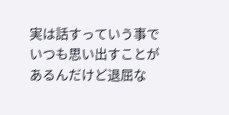実は話すっていう事でいつも思い出すことがあるんだけど退屈な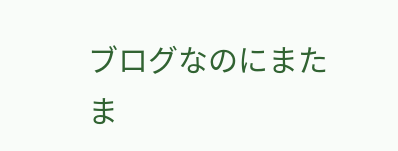ブログなのにまたま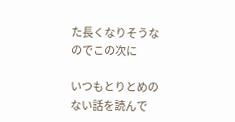た長くなりそうなのでこの次に

いつもとりとめのない話を読んで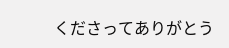くださってありがとう